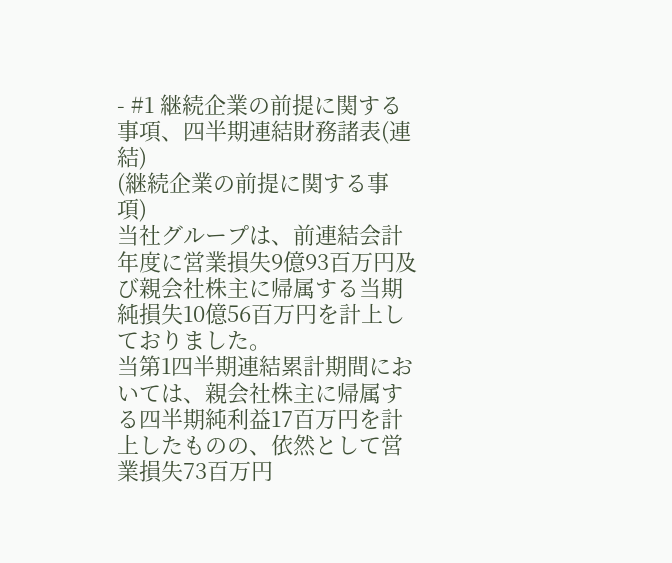- #1 継続企業の前提に関する事項、四半期連結財務諸表(連結)
(継続企業の前提に関する事項)
当社グループは、前連結会計年度に営業損失9億93百万円及び親会社株主に帰属する当期純損失10億56百万円を計上しておりました。
当第1四半期連結累計期間においては、親会社株主に帰属する四半期純利益17百万円を計上したものの、依然として営業損失73百万円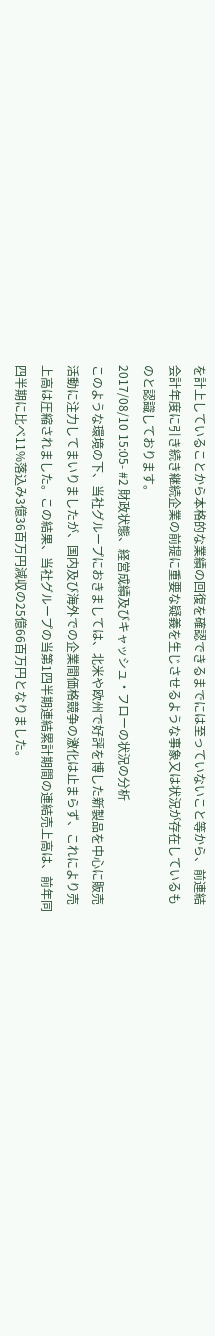を計上していることから本格的な業績の回復を確認できるまでには至っていないこと等から、前連結会計年度に引き続き継続企業の前提に重要な疑義を生じさせるような事象又は状況が存在しているものと認識しております。
2017/08/10 15:05- #2 財政状態、経営成績及びキャッシュ・フローの状況の分析
このような環境の下、当社グループにおきましては、北米や欧州で好評を博した新製品を中心に販売活動に注力してまいりましたが、国内及び海外での企業間価格競争の激化は止まらず、これにより売上高は圧縮されました。この結果、当社グループの当第1四半期連結累計期間の連結売上高は、前年同四半期に比べ11%落込み3億36百万円減収の25億66百万円となりました。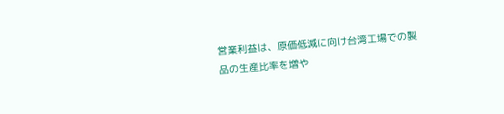営業利益は、原価低減に向け台湾工場での製品の生産比率を増や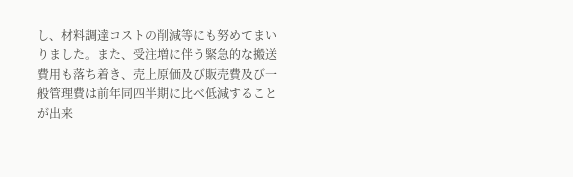し、材料調達コストの削減等にも努めてまいりました。また、受注増に伴う緊急的な搬送費用も落ち着き、売上原価及び販売費及び一般管理費は前年同四半期に比べ低減することが出来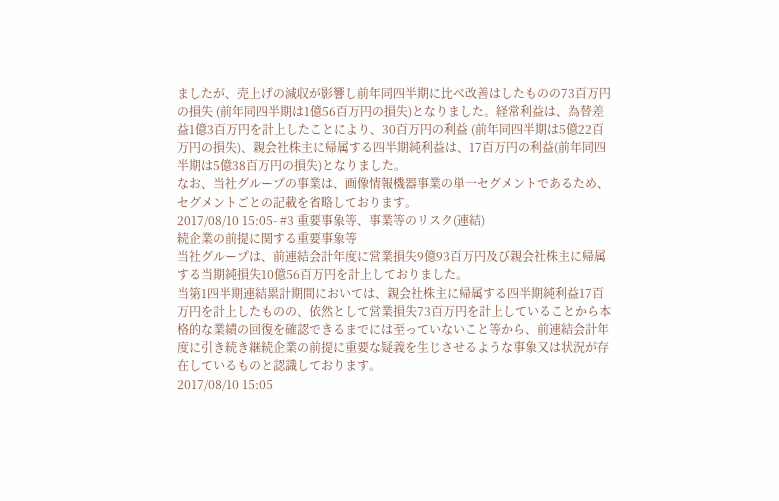ましたが、売上げの減収が影響し前年同四半期に比べ改善はしたものの73百万円の損失 (前年同四半期は1億56百万円の損失)となりました。経常利益は、為替差益1億3百万円を計上したことにより、30百万円の利益 (前年同四半期は5億22百万円の損失)、親会社株主に帰属する四半期純利益は、17百万円の利益(前年同四半期は5億38百万円の損失)となりました。
なお、当社グループの事業は、画像情報機器事業の単一セグメントであるため、セグメントごとの記載を省略しております。
2017/08/10 15:05- #3 重要事象等、事業等のリスク(連結)
続企業の前提に関する重要事象等
当社グループは、前連結会計年度に営業損失9億93百万円及び親会社株主に帰属する当期純損失10億56百万円を計上しておりました。
当第1四半期連結累計期間においては、親会社株主に帰属する四半期純利益17百万円を計上したものの、依然として営業損失73百万円を計上していることから本格的な業績の回復を確認できるまでには至っていないこと等から、前連結会計年度に引き続き継続企業の前提に重要な疑義を生じさせるような事象又は状況が存在しているものと認識しております。
2017/08/10 15:05